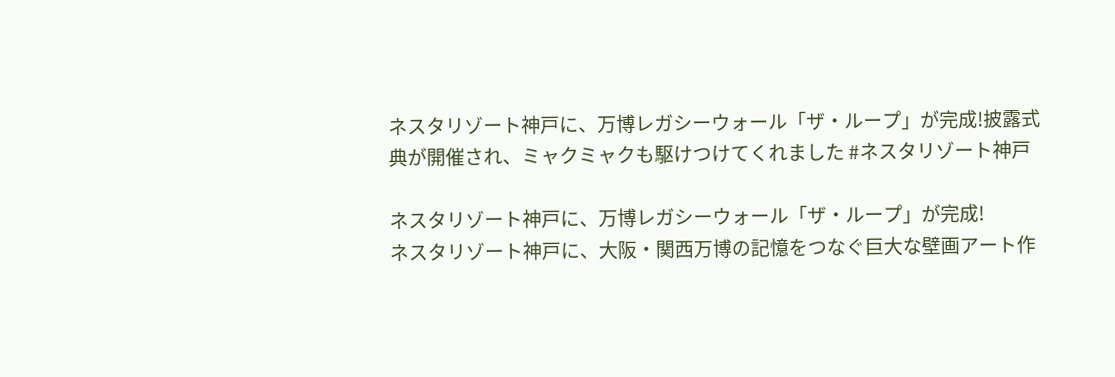ネスタリゾート神戸に、万博レガシーウォール「ザ・ループ」が完成!披露式典が開催され、ミャクミャクも駆けつけてくれました #ネスタリゾート神戸

ネスタリゾート神戸に、万博レガシーウォール「ザ・ループ」が完成!
ネスタリゾート神戸に、大阪・関西万博の記憶をつなぐ巨大な壁画アート作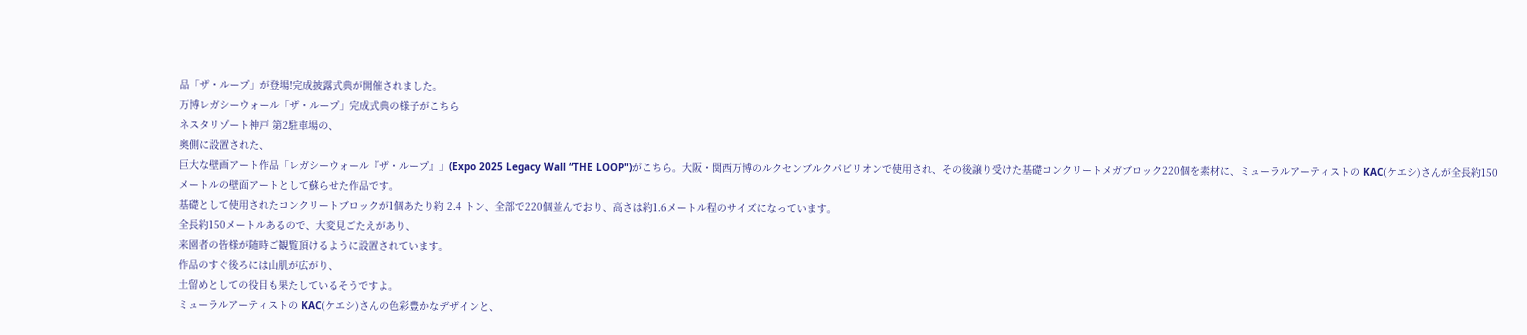品「ザ・ループ」が登場!完成披露式典が開催されました。
万博レガシーウォール「ザ・ループ」完成式典の様子がこちら
ネスタリゾート神戸 第2駐車場の、
奥側に設置された、
巨大な壁画アート作品「レガシーウォール『ザ・ループ』」(Expo 2025 Legacy Wall “THE LOOP")がこちら。大阪・関西万博のルクセンブルクパビリオンで使用され、その後譲り受けた基礎コンクリートメガブロック220個を素材に、ミューラルアーティストの KAC(ケエシ)さんが全⾧約150メートルの壁面アートとして蘇らせた作品です。
基礎として使用されたコンクリートブロックが1個あたり約 2.4 トン、全部で220個並んでおり、高さは約1.6メートル程のサイズになっています。
全⾧約150メートルあるので、大変見ごたえがあり、
来園者の皆様が随時ご観覧頂けるように設置されています。
作品のすぐ後ろには山肌が広がり、
土留めとしての役目も果たしているそうですよ。
ミューラルアーティストの KAC(ケエシ)さんの色彩豊かなデザインと、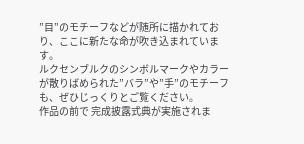”目”のモチーフなどが随所に描かれており、ここに新たな命が吹き込まれています。
ルクセンブルクのシンボルマークやカラーが散りばめられた”バラ”や”手”のモチーフも、ぜひじっくりとご覧ください。
作品の前で 完成披露式典が実施されま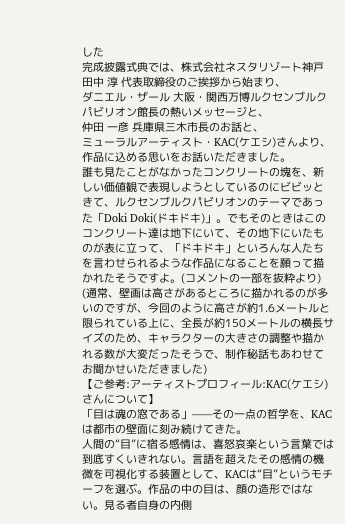した
完成披露式典では、株式会社ネスタリゾート神戸 田中 淳 代表取締役のご挨拶から始まり、
ダニエル・ザール 大阪・関西万博ルクセンブルクパビリオン館⾧の熱いメッセージと、
仲田 一彦 兵庫県三木市⾧のお話と、
ミューラルアーティスト・KAC(ケエシ)さんより、作品に込める思いをお話いただきました。
誰も見たことがなかったコンクリートの塊を、新しい価値観で表現しようとしているのにビビッときて、ルクセンブルクパビリオンのテーマであった「Doki Doki(ドキドキ)」。でもそのときはこのコンクリート達は地下にいて、その地下にいたものが表に立って、「ドキドキ」といろんな人たちを言わせられるような作品になることを願って描かれたそうですよ。(コメントの一部を抜粋より)
(通常、壁画は高さがあるところに描かれるのが多いのですが、今回のように高さが約1.6メートルと限られている上に、全長が約150メートルの横長サイズのため、キャラクターの大きさの調整や描かれる数が大変だったそうで、制作秘話もあわせてお聞かせいただきました)
【ご参考:アーティストプロフィール:KAC(ケエシ)さんについて】
「目は魂の窓である」——その一点の哲学を、KAC は都市の壁面に刻み続けてきた。
人間の“目”に宿る感情は、喜怒哀楽という言葉では到底すくいきれない。言語を超えたその感情の機微を可視化する装置として、KACは“目”というモチーフを選ぶ。作品の中の目は、顔の造形ではない。見る者自身の内側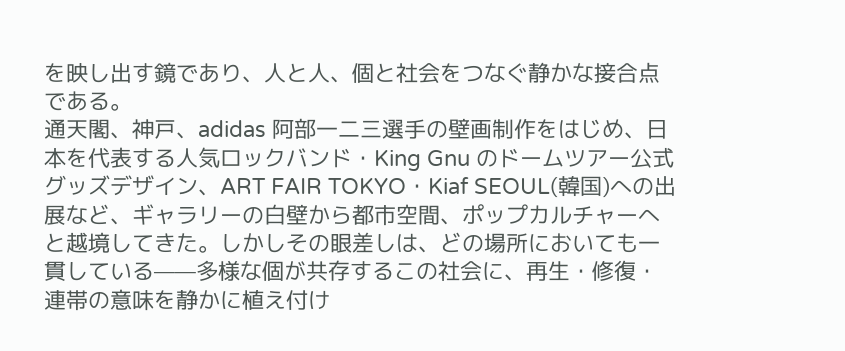を映し出す鏡であり、人と人、個と社会をつなぐ静かな接合点である。
通天閣、神戸、adidas 阿部一二三選手の壁画制作をはじめ、日本を代表する人気ロックバンド・King Gnu のドームツアー公式グッズデザイン、ART FAIR TOKYO・Kiaf SEOUL(韓国)への出展など、ギャラリーの白壁から都市空間、ポップカルチャーへと越境してきた。しかしその眼差しは、どの場所においても一貫している——多様な個が共存するこの社会に、再生・修復・連帯の意味を静かに植え付け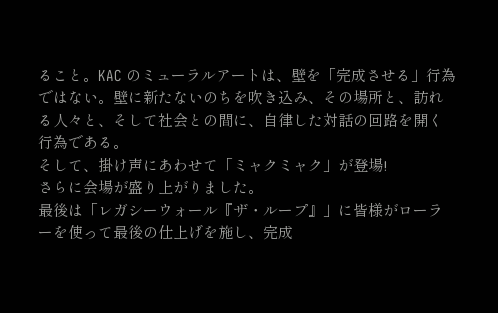ること。KAC のミューラルアートは、壁を「完成させる」行為ではない。壁に新たないのちを吹き込み、その場所と、訪れる人々と、そして社会との間に、自律した対話の回路を開く行為である。
そして、掛け声にあわせて「ミャクミャク」が登場!
さらに会場が盛り上がりました。
最後は「レガシーウォール『ザ・ループ』」に皆様がローラーを使って最後の仕上げを施し、完成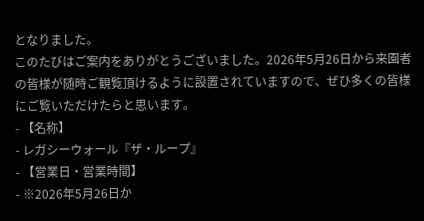となりました。
このたびはご案内をありがとうございました。2026年5月26日から来園者の皆様が随時ご観覧頂けるように設置されていますので、ぜひ多くの皆様にご覧いただけたらと思います。
- 【名称】
- レガシーウォール『ザ・ループ』
- 【営業日・営業時間】
- ※2026年5月26日か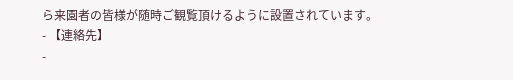ら来園者の皆様が随時ご観覧頂けるように設置されています。
- 【連絡先】
-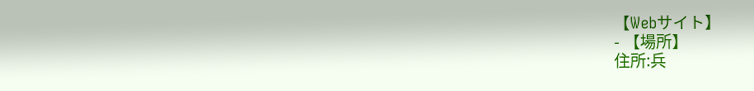【Webサイト】
- 【場所】
住所:兵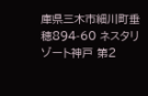庫県三木市細川町垂穂894-60 ネスタリゾート神戸 第2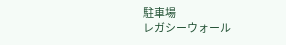駐車場
レガシーウォール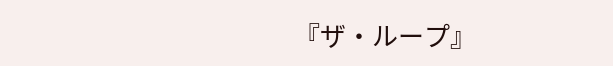『ザ・ループ』